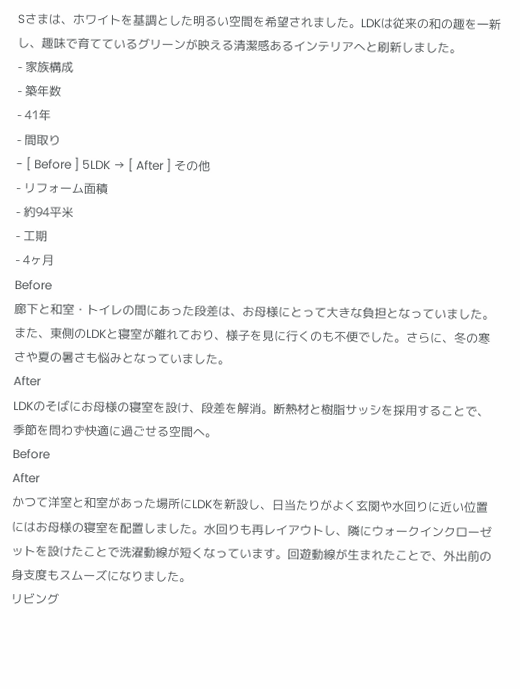Sさまは、ホワイトを基調とした明るい空間を希望されました。LDKは従来の和の趣を一新し、趣味で育てているグリーンが映える清潔感あるインテリアへと刷新しました。
- 家族構成
- 築年数
- 41年
- 間取り
- [ Before ] 5LDK → [ After ] その他
- リフォーム面積
- 約94平米
- 工期
- 4ヶ月
Before
廊下と和室・トイレの間にあった段差は、お母様にとって大きな負担となっていました。また、東側のLDKと寝室が離れており、様子を見に行くのも不便でした。さらに、冬の寒さや夏の暑さも悩みとなっていました。
After
LDKのそばにお母様の寝室を設け、段差を解消。断熱材と樹脂サッシを採用することで、季節を問わず快適に過ごせる空間へ。
Before
After
かつて洋室と和室があった場所にLDKを新設し、日当たりがよく玄関や水回りに近い位置にはお母様の寝室を配置しました。水回りも再レイアウトし、隣にウォークインクローゼットを設けたことで洗濯動線が短くなっています。回遊動線が生まれたことで、外出前の身支度もスムーズになりました。
リビング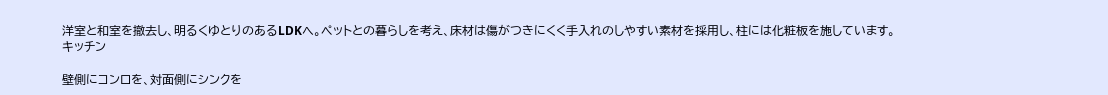洋室と和室を撤去し、明るくゆとりのあるLDKへ。ペットとの暮らしを考え、床材は傷がつきにくく手入れのしやすい素材を採用し、柱には化粧板を施しています。
キッチン

壁側にコンロを、対面側にシンクを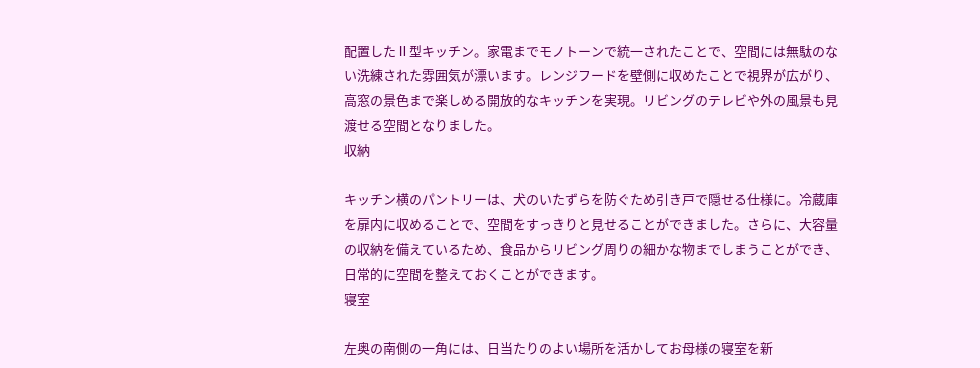配置したⅡ型キッチン。家電までモノトーンで統一されたことで、空間には無駄のない洗練された雰囲気が漂います。レンジフードを壁側に収めたことで視界が広がり、高窓の景色まで楽しめる開放的なキッチンを実現。リビングのテレビや外の風景も見渡せる空間となりました。
収納

キッチン横のパントリーは、犬のいたずらを防ぐため引き戸で隠せる仕様に。冷蔵庫を扉内に収めることで、空間をすっきりと見せることができました。さらに、大容量の収納を備えているため、食品からリビング周りの細かな物までしまうことができ、日常的に空間を整えておくことができます。
寝室

左奥の南側の一角には、日当たりのよい場所を活かしてお母様の寝室を新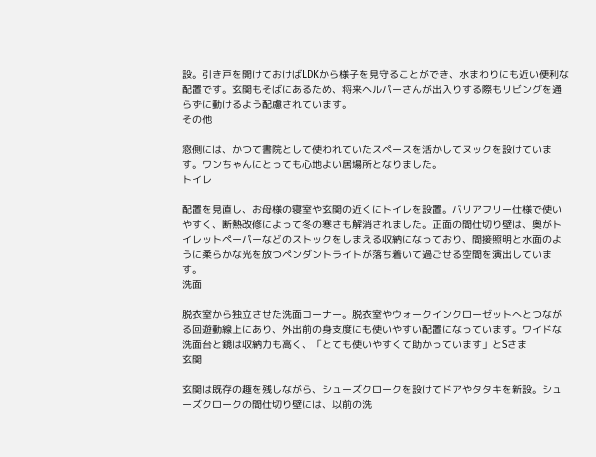設。引き戸を開けておけばLDKから様子を見守ることができ、水まわりにも近い便利な配置です。玄関もそばにあるため、将来ヘルパーさんが出入りする際もリビングを通らずに動けるよう配慮されています。
その他

窓側には、かつて書院として使われていたスペースを活かしてヌックを設けています。ワンちゃんにとっても心地よい居場所となりました。
トイレ

配置を見直し、お母様の寝室や玄関の近くにトイレを設置。バリアフリー仕様で使いやすく、断熱改修によって冬の寒さも解消されました。正面の間仕切り壁は、奥がトイレットペーパーなどのストックをしまえる収納になっており、間接照明と水面のように柔らかな光を放つペンダントライトが落ち着いて過ごせる空間を演出しています。
洗面

脱衣室から独立させた洗面コーナー。脱衣室やウォークインクローゼットへとつながる回遊動線上にあり、外出前の身支度にも使いやすい配置になっています。ワイドな洗面台と鏡は収納力も高く、「とても使いやすくて助かっています」とSさま
玄関

玄関は既存の趣を残しながら、シューズクロークを設けてドアやタタキを新設。シューズクロークの間仕切り壁には、以前の洗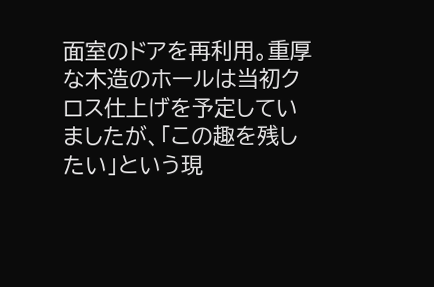面室のドアを再利用。重厚な木造のホールは当初クロス仕上げを予定していましたが、「この趣を残したい」という現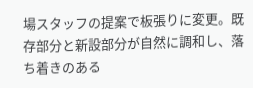場スタッフの提案で板張りに変更。既存部分と新設部分が自然に調和し、落ち着きのある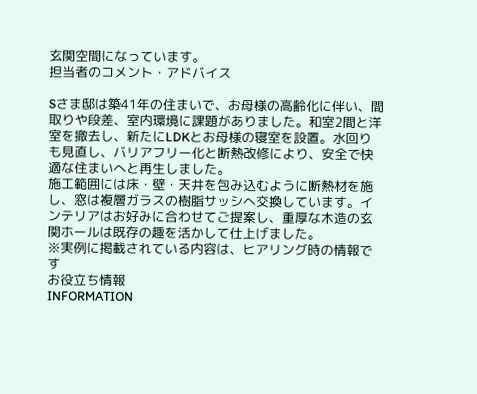玄関空間になっています。
担当者のコメント・アドバイス

Sさま邸は築41年の住まいで、お母様の高齢化に伴い、間取りや段差、室内環境に課題がありました。和室2間と洋室を撤去し、新たにLDKとお母様の寝室を設置。水回りも見直し、バリアフリー化と断熱改修により、安全で快適な住まいへと再生しました。
施工範囲には床・壁・天井を包み込むように断熱材を施し、窓は複層ガラスの樹脂サッシへ交換しています。インテリアはお好みに合わせてご提案し、重厚な木造の玄関ホールは既存の趣を活かして仕上げました。
※実例に掲載されている内容は、ヒアリング時の情報です
お役立ち情報
INFORMATION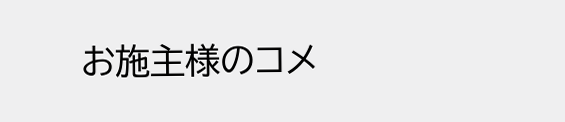お施主様のコメ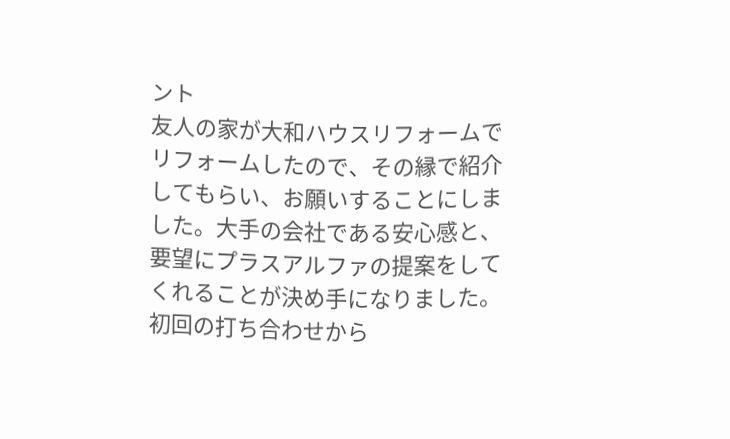ント
友人の家が大和ハウスリフォームでリフォームしたので、その縁で紹介してもらい、お願いすることにしました。大手の会社である安心感と、要望にプラスアルファの提案をしてくれることが決め手になりました。初回の打ち合わせから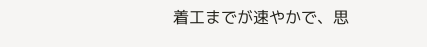着工までが速やかで、思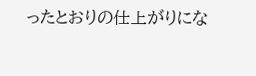ったとおりの仕上がりにな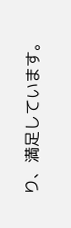り、満足しています。